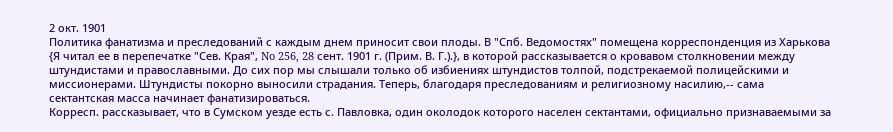2 окт. 1901
Политика фанатизма и преследований с каждым днем приносит свои плоды. В "Спб. Ведомостях" помещена корреспонденция из Харькова {Я читал ее в перепечатке "Сев. Края", No 256, 28 сент. 1901 г. (Прим. В. Г.).}, в которой рассказывается о кровавом столкновении между штундистами и православными. До сих пор мы слышали только об избиениях штундистов толпой, подстрекаемой полицейскими и миссионерами. Штундисты покорно выносили страдания. Теперь, благодаря преследованиям и религиозному насилию,-- сама сектантская масса начинает фанатизироваться.
Корресп. рассказывает, что в Сумском уезде есть с. Павловка, один околодок которого населен сектантами, официально признаваемыми за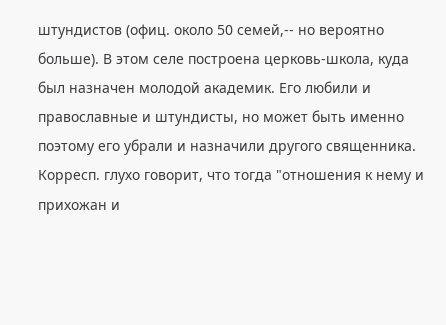штундистов (офиц. около 50 семей,-- но вероятно больше). В этом селе построена церковь-школа, куда был назначен молодой академик. Его любили и православные и штундисты, но может быть именно поэтому его убрали и назначили другого священника. Корресп. глухо говорит, что тогда "отношения к нему и прихожан и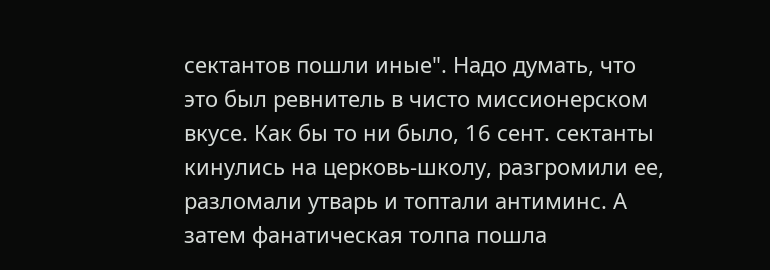сектантов пошли иные". Надо думать, что это был ревнитель в чисто миссионерском вкусе. Как бы то ни было, 16 сент. сектанты кинулись на церковь-школу, разгромили ее, разломали утварь и топтали антиминс. А затем фанатическая толпа пошла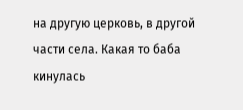на другую церковь, в другой части села. Какая то баба кинулась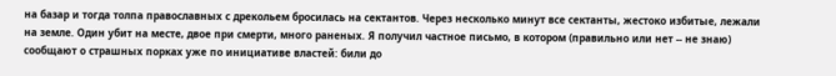на базар и тогда толпа православных с дрекольем бросилась на сектантов. Через несколько минут все сектанты, жестоко избитые, лежали на земле. Один убит на месте, двое при смерти, много раненых. Я получил частное письмо, в котором (правильно или нет -- не знаю) сообщают о страшных порках уже по инициативе властей: били до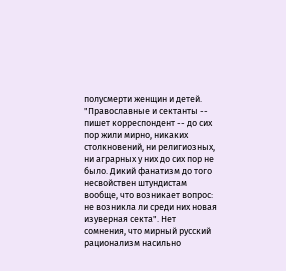полусмерти женщин и детей.
"Православные и сектанты -- пишет корреспондент -- до сих пор жили мирно, никаких столкновений, ни религиозных, ни аграрных у них до сих пор не было. Дикий фанатизм до того несвойствен штундистам вообще, что возникает вопрос: не возникла ли среди них новая изуверная секта". Нет сомнения, что мирный русский рационализм насильно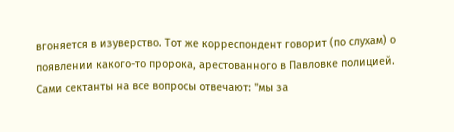вгоняется в изуверство. Тот же корреспондент говорит (по слухам) о появлении какого-то пророка, арестованного в Павловке полицией. Сами сектанты на все вопросы отвечают: "мы за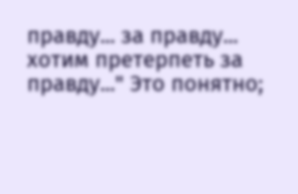правду... за правду... хотим претерпеть за правду..." Это понятно;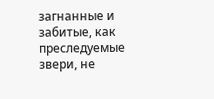загнанные и забитые, как преследуемые звери, не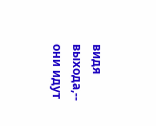видя выхода,-- они идут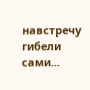навстречу гибели сами...